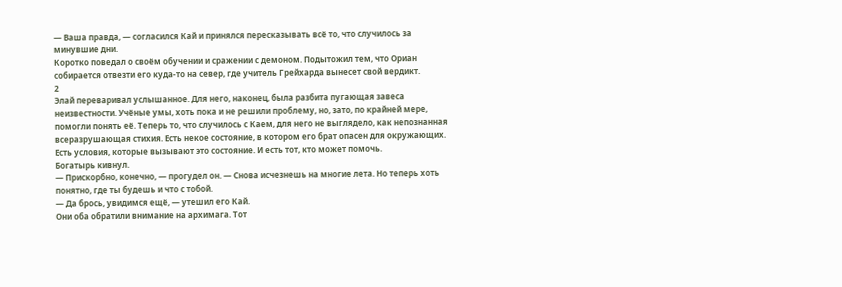— Ваша правда, — согласился Кай и принялся пересказывать всё то, что случилось за минувшие дни.
Коротко поведал о своём обучении и сражении с демоном. Подытожил тем, что Ориан собирается отвезти его куда-то на север, где учитель Грейхарда вынесет свой вердикт.
2
Элай переваривал услышанное. Для него, наконец, была разбита пугающая завеса неизвестности. Учёные умы, хоть пока и не решили проблему, но, зато, по крайней мере, помогли понять её. Теперь то, что случилось с Каем, для него не выглядело, как непознанная всеразрушающая стихия. Есть некое состояние, в котором его брат опасен для окружающих. Есть условия, которые вызывают это состояние. И есть тот, кто может помочь.
Богатырь кивнул.
— Прискорбно, конечно, — прогудел он. — Снова исчезнешь на многие лета. Но теперь хоть понятно, где ты будешь и что с тобой.
— Да брось, увидимся ещё, — утешил его Кай.
Они оба обратили внимание на архимага. Тот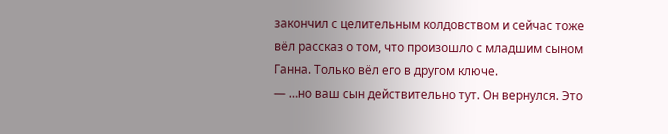закончил с целительным колдовством и сейчас тоже вёл рассказ о том, что произошло с младшим сыном Ганна. Только вёл его в другом ключе.
— …но ваш сын действительно тут. Он вернулся. Это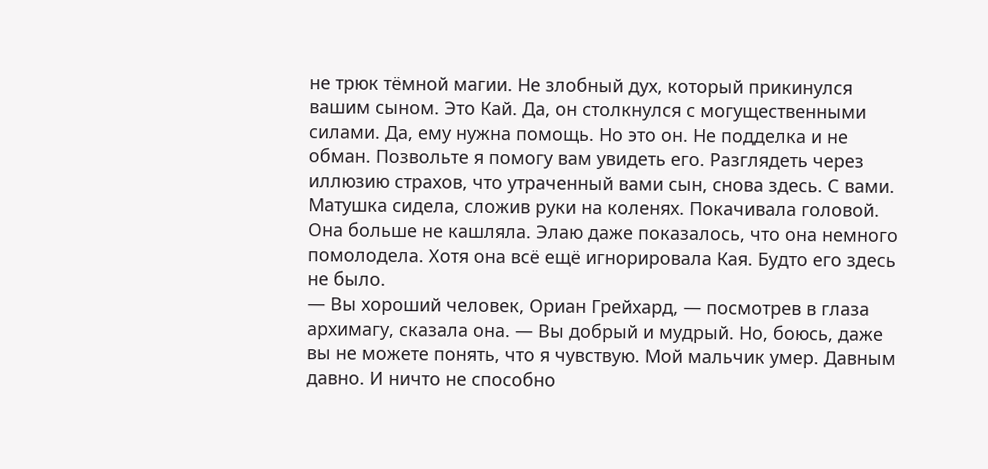не трюк тёмной магии. Не злобный дух, который прикинулся вашим сыном. Это Кай. Да, он столкнулся с могущественными силами. Да, ему нужна помощь. Но это он. Не подделка и не обман. Позвольте я помогу вам увидеть его. Разглядеть через иллюзию страхов, что утраченный вами сын, снова здесь. С вами.
Матушка сидела, сложив руки на коленях. Покачивала головой. Она больше не кашляла. Элаю даже показалось, что она немного помолодела. Хотя она всё ещё игнорировала Кая. Будто его здесь не было.
— Вы хороший человек, Ориан Грейхард, — посмотрев в глаза архимагу, сказала она. — Вы добрый и мудрый. Но, боюсь, даже вы не можете понять, что я чувствую. Мой мальчик умер. Давным давно. И ничто не способно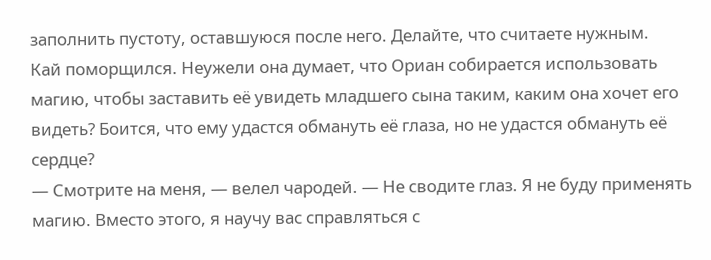заполнить пустоту, оставшуюся после него. Делайте, что считаете нужным.
Кай поморщился. Неужели она думает, что Ориан собирается использовать магию, чтобы заставить её увидеть младшего сына таким, каким она хочет его видеть? Боится, что ему удастся обмануть её глаза, но не удастся обмануть её сердце?
— Смотрите на меня, — велел чародей. — Не сводите глаз. Я не буду применять магию. Вместо этого, я научу вас справляться с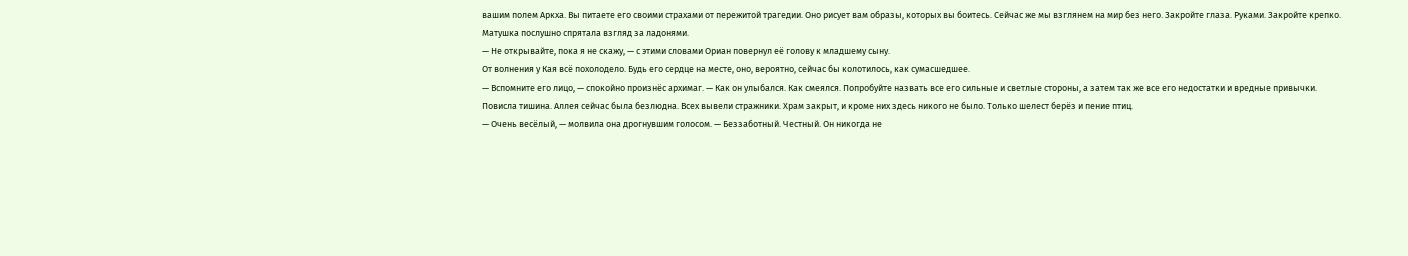вашим полем Аркха. Вы питаете его своими страхами от пережитой трагедии. Оно рисует вам образы, которых вы боитесь. Сейчас же мы взглянем на мир без него. Закройте глаза. Руками. Закройте крепко.
Матушка послушно спрятала взгляд за ладонями.
— Не открывайте, пока я не скажу, — с этими словами Ориан повернул её голову к младшему сыну.
От волнения у Кая всё похолодело. Будь его сердце на месте, оно, вероятно, сейчас бы колотилось, как сумасшедшее.
— Вспомните его лицо, — спокойно произнёс архимаг. — Как он улыбался. Как смеялся. Попробуйте назвать все его сильные и светлые стороны, а затем так же все его недостатки и вредные привычки.
Повисла тишина. Аллея сейчас была безлюдна. Всех вывели стражники. Храм закрыт, и кроме них здесь никого не было. Только шелест берёз и пение птиц.
— Очень весёлый, — молвила она дрогнувшим голосом. — Беззаботный. Честный. Он никогда не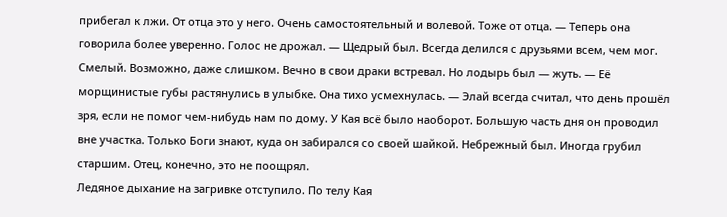прибегал к лжи. От отца это у него. Очень самостоятельный и волевой. Тоже от отца. — Теперь она говорила более уверенно. Голос не дрожал. — Щедрый был. Всегда делился с друзьями всем, чем мог. Смелый. Возможно, даже слишком. Вечно в свои драки встревал. Но лодырь был — жуть. — Её морщинистые губы растянулись в улыбке. Она тихо усмехнулась. — Элай всегда считал, что день прошёл зря, если не помог чем-нибудь нам по дому. У Кая всё было наоборот. Большую часть дня он проводил вне участка. Только Боги знают, куда он забирался со своей шайкой. Небрежный был. Иногда грубил старшим. Отец, конечно, это не поощрял.
Ледяное дыхание на загривке отступило. По телу Кая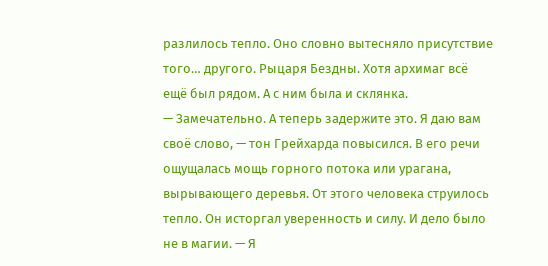разлилось тепло. Оно словно вытесняло присутствие того… другого. Рыцаря Бездны. Хотя архимаг всё ещё был рядом. А с ним была и склянка.
— Замечательно. А теперь задержите это. Я даю вам своё слово, — тон Грейхарда повысился. В его речи ощущалась мощь горного потока или урагана, вырывающего деревья. От этого человека струилось тепло. Он исторгал уверенность и силу. И дело было не в магии. — Я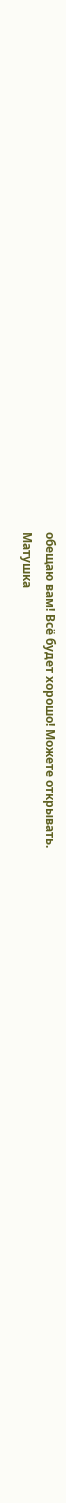обещаю вам! Всё будет хорошо! Можете открывать.
Матушка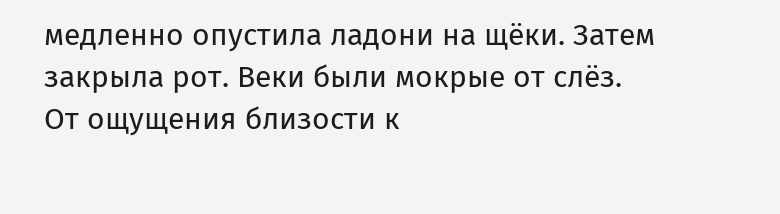медленно опустила ладони на щёки. Затем закрыла рот. Веки были мокрые от слёз.
От ощущения близости к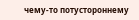чему-то потустороннему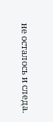не осталось и следа.